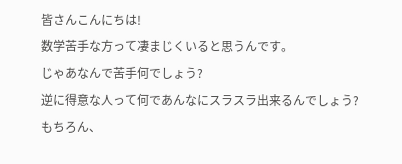皆さんこんにちは!
数学苦手な方って凄まじくいると思うんです。
じゃあなんで苦手何でしょう?
逆に得意な人って何であんなにスラスラ出来るんでしょう?
もちろん、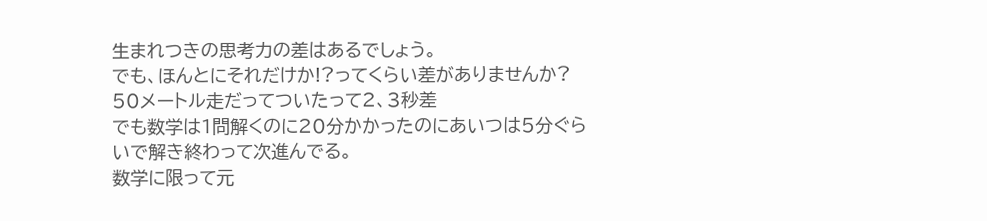生まれつきの思考力の差はあるでしょう。
でも、ほんとにそれだけか!?ってくらい差がありませんか?
50メートル走だってついたって2、3秒差
でも数学は1問解くのに20分かかったのにあいつは5分ぐらいで解き終わって次進んでる。
数学に限って元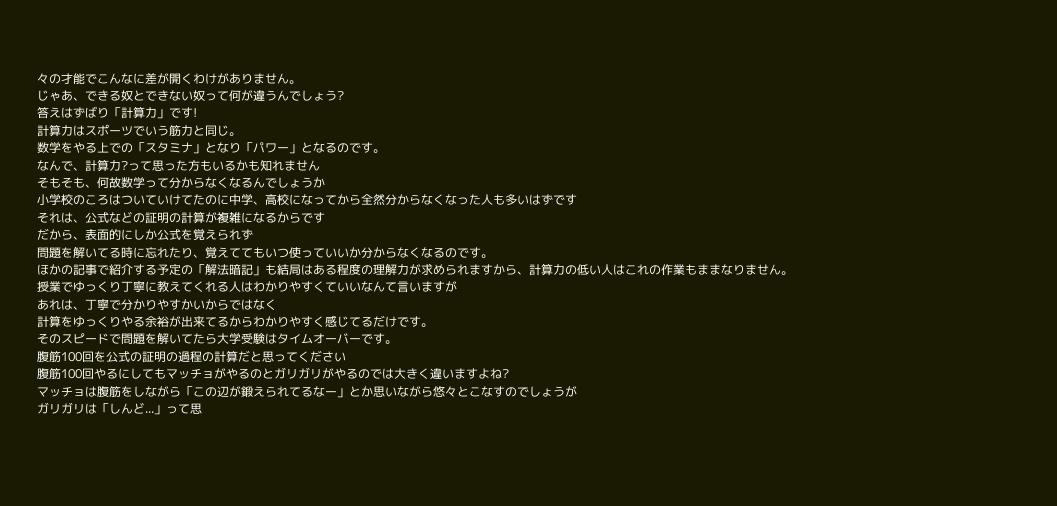々の才能でこんなに差が開くわけがありません。
じゃあ、できる奴とできない奴って何が違うんでしょう?
答えはずばり「計算力」です!
計算力はスポーツでいう筋力と同じ。
数学をやる上での「スタミナ」となり「パワー」となるのです。
なんで、計算力?って思った方もいるかも知れません
そもそも、何故数学って分からなくなるんでしょうか
小学校のころはついていけてたのに中学、高校になってから全然分からなくなった人も多いはずです
それは、公式などの証明の計算が複雑になるからです
だから、表面的にしか公式を覚えられず
問題を解いてる時に忘れたり、覚えててもいつ使っていいか分からなくなるのです。
ほかの記事で紹介する予定の「解法暗記」も結局はある程度の理解力が求められますから、計算力の低い人はこれの作業もままなりません。
授業でゆっくり丁寧に教えてくれる人はわかりやすくていいなんて言いますが
あれは、丁寧で分かりやすかいからではなく
計算をゆっくりやる余裕が出来てるからわかりやすく感じてるだけです。
そのスピードで問題を解いてたら大学受験はタイムオーバーです。
腹筋100回を公式の証明の過程の計算だと思ってください
腹筋100回やるにしてもマッチョがやるのとガリガリがやるのでは大きく違いますよね?
マッチョは腹筋をしながら「この辺が鍛えられてるなー」とか思いながら悠々とこなすのでしょうが
ガリガリは「しんど...」って思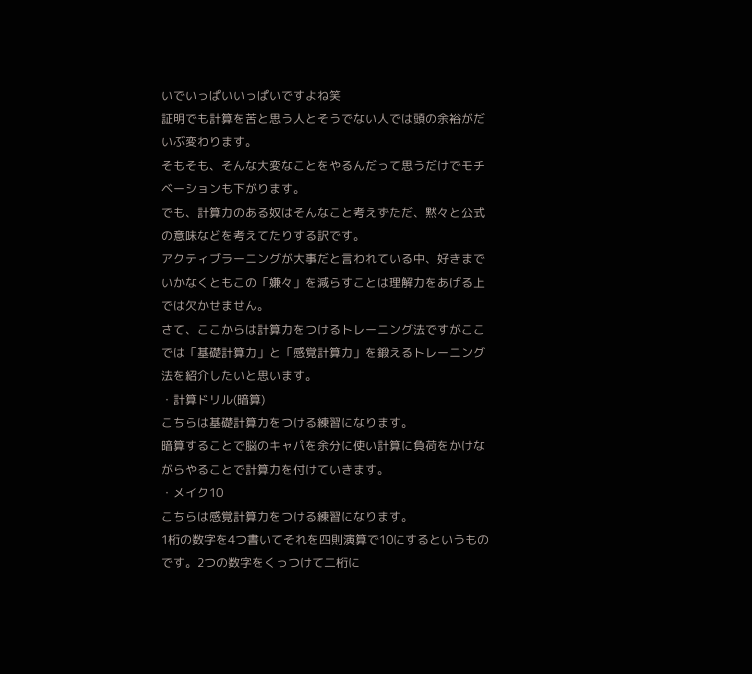いでいっぱいいっぱいですよね笑
証明でも計算を苦と思う人とそうでない人では頭の余裕がだいぶ変わります。
そもそも、そんな大変なことをやるんだって思うだけでモチベーションも下がります。
でも、計算力のある奴はそんなこと考えずただ、黙々と公式の意味などを考えてたりする訳です。
アクティブラーニングが大事だと言われている中、好きまでいかなくともこの「嫌々」を減らすことは理解力をあげる上では欠かせません。
さて、ここからは計算力をつけるトレーニング法ですがここでは「基礎計算力」と「感覚計算力」を鍛えるトレーニング法を紹介したいと思います。
・計算ドリル(暗算)
こちらは基礎計算力をつける練習になります。
暗算することで脳のキャパを余分に使い計算に負荷をかけながらやることで計算力を付けていきます。
・メイク10
こちらは感覚計算力をつける練習になります。
1桁の数字を4つ書いてそれを四則演算で10にするというものです。2つの数字をくっつけて二桁に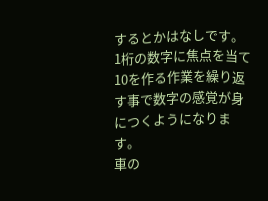するとかはなしです。
1桁の数字に焦点を当て10を作る作業を繰り返す事で数字の感覚が身につくようになります。
車の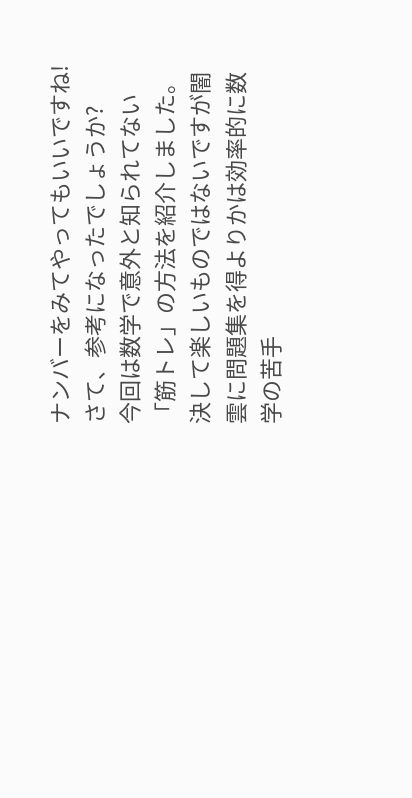ナンバーをみてやってもいいですね!
さて、参考になったでしょうか?
今回は数学で意外と知られてない「筋トレ」の方法を紹介しました。
決して楽しいものではないですが闇雲に問題集を得よりかは効率的に数学の苦手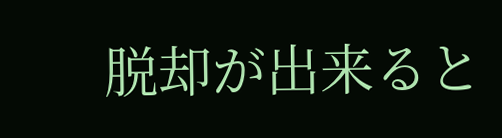脱却が出来ると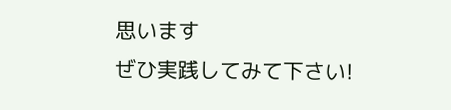思います
ぜひ実践してみて下さい!